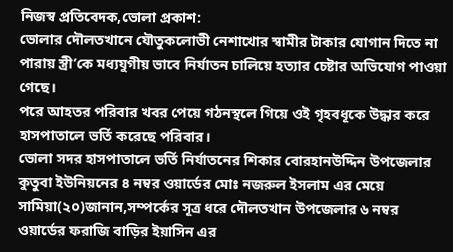নিজস্ব প্রতিবেদক,ভোলা প্রকাশ:
ভোলার দৌলতখানে যৌতুকলোভী নেশাখোর স্বামীর টাকার যোগান দিতে না পারায় স্ত্রী’কে মধ্যযুগীয় ভাবে নির্যাতন চালিয়ে হত্যার চেষ্টার অভিযোগ পাওয়া গেছে।
পরে আহতর পরিবার খবর পেয়ে গঠনস্থলে গিয়ে ওই গৃহবধূকে উদ্ধার করে হাসপাতালে ভর্তি করেছে পরিবার।
ভোলা সদর হাসপাতালে ভর্তি নির্যাতনের শিকার বোরহানউদ্দিন উপজেলার কুতুবা ইউনিয়নের ৪ নম্বর ওয়ার্ডের মোঃ নজরুল ইসলাম এর মেয়ে সামিয়া(২০)জানান,সম্পর্কের সূত্র ধরে দৌলতখান উপজেলার ৬ নম্বর ওয়ার্ডের ফরাজি বাড়ির ইয়াসিন এর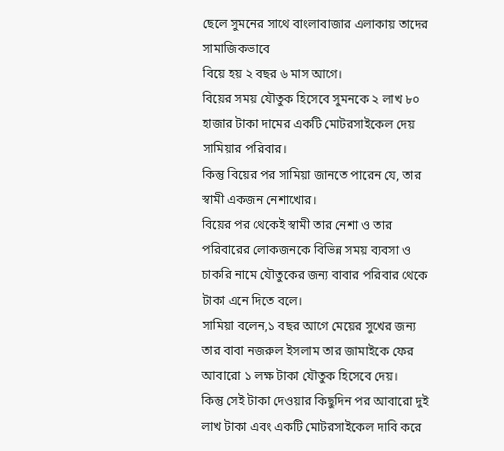ছেলে সুমনের সাথে বাংলাবাজার এলাকায় তাদের সামাজিকভাবে
বিয়ে হয় ২ বছর ৬ মাস আগে।
বিয়ের সময় যৌতুক হিসেবে সুমনকে ২ লাখ ৮০ হাজার টাকা দামের একটি মোটরসাইকেল দেয় সামিয়ার পরিবার।
কিন্তু বিয়ের পর সামিয়া জানতে পারেন যে, তার স্বামী একজন নেশাখোর।
বিয়ের পর থেকেই স্বামী তার নেশা ও তার পরিবারের লোকজনকে বিভিন্ন সময় ব্যবসা ও চাকরি নামে যৌতুকের জন্য বাবার পরিবার থেকে টাকা এনে দিতে বলে।
সামিয়া বলেন,১ বছর আগে মেয়ের সুখের জন্য তার বাবা নজরুল ইসলাম তার জামাইকে ফের আবারো ১ লক্ষ টাকা যৌতুক হিসেবে দেয়।
কিন্তু সেই টাকা দেওয়ার কিছুদিন পর আবারো দুই লাখ টাকা এবং একটি মোটরসাইকেল দাবি করে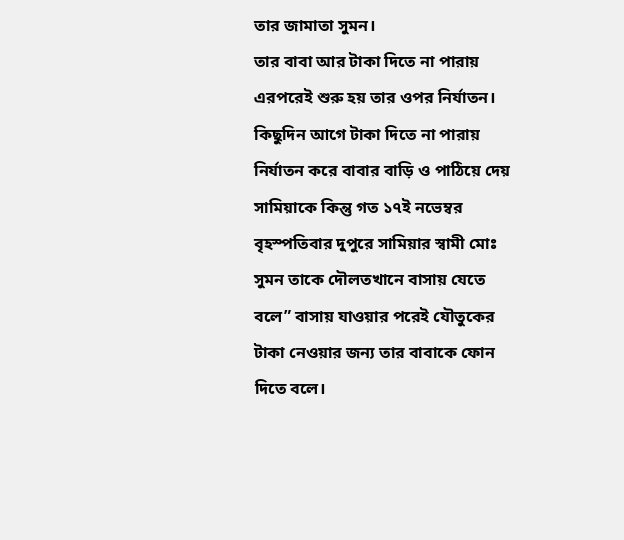তার জামাতা সুমন।
তার বাবা আর টাকা দিতে না পারায় এরপরেই শুরু হয় তার ওপর নির্যাতন।
কিছুদিন আগে টাকা দিতে না পারায় নির্যাতন করে বাবার বাড়ি ও পাঠিয়ে দেয় সামিয়াকে কিন্তু গত ১৭ই নভেম্বর বৃহস্পতিবার দুপুরে সামিয়ার স্বামী মোঃ সুমন তাকে দৌলতখানে বাসায় যেতে বলে” বাসায় যাওয়ার পরেই যৌতুকের টাকা নেওয়ার জন্য তার বাবাকে ফোন দিতে বলে।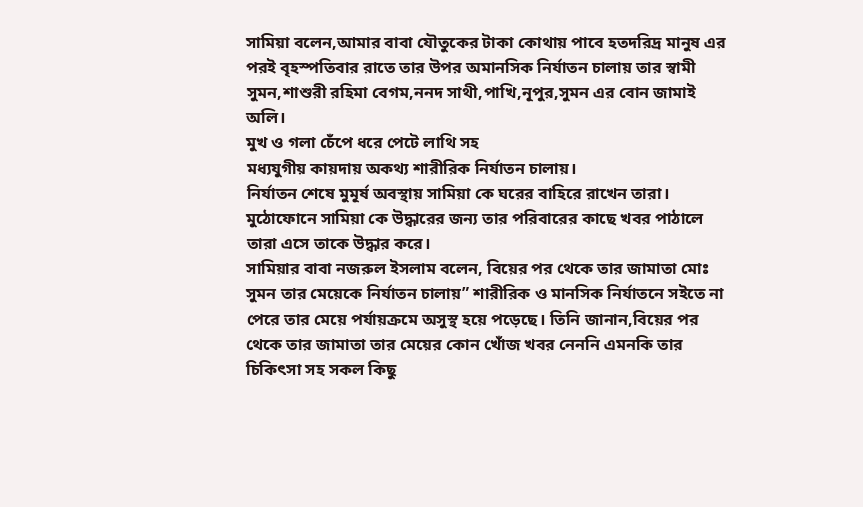সামিয়া বলেন,আমার বাবা যৌতুকের টাকা কোথায় পাবে হতদরিদ্র মানুষ এর পরই বৃহস্পতিবার রাতে তার উপর অমানসিক নির্যাতন চালায় তার স্বামী সুমন,শাশুরী রহিমা বেগম,ননদ সাথী,পাখি,নূপুর,সুমন এর বোন জামাই অলি।
মুখ ও গলা চেঁপে ধরে পেটে লাথি সহ
মধ্যযুগীয় কায়দায় অকথ্য শারীরিক নির্যাতন চালায়।
নির্যাতন শেষে মুমূর্ষ অবস্থায় সামিয়া কে ঘরের বাহিরে রাখেন তারা। মুঠোফোনে সামিয়া কে উদ্ধারের জন্য তার পরিবারের কাছে খবর পাঠালে তারা এসে তাকে উদ্ধার করে।
সামিয়ার বাবা নজরুল ইসলাম বলেন, বিয়ের পর থেকে তার জামাতা মোঃ সুমন তার মেয়েকে নির্যাতন চালায়” শারীরিক ও মানসিক নির্যাতনে সইতে না পেরে তার মেয়ে পর্যায়ক্রমে অসুস্থ হয়ে পড়েছে। তিনি জানান,বিয়ের পর থেকে তার জামাতা তার মেয়ের কোন খোঁজ খবর নেননি এমনকি তার চিকিৎসা সহ সকল কিছু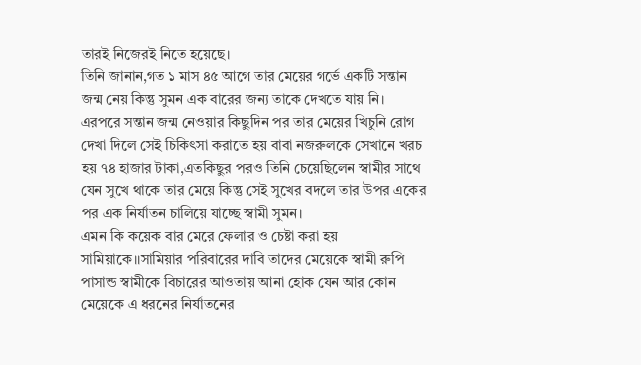তারই নিজেরই নিতে হয়েছে।
তিনি জানান,গত ১ মাস ৪৫ আগে তার মেয়ের গর্ভে একটি সন্তান জন্ম নেয় কিন্তু সুমন এক বারের জন্য তাকে দেখতে যায় নি।
এরপরে সন্তান জন্ম নেওয়ার কিছুদিন পর তার মেয়ের খিচুনি রোগ দেখা দিলে সেই চিকিৎসা করাতে হয় বাবা নজরুলকে সেখানে খরচ হয় ৭৪ হাজার টাকা,এতকিছুর পরও তিনি চেয়েছিলেন স্বামীর সাথে যেন সুখে থাকে তার মেয়ে কিন্তু সেই সুখের বদলে তার উপর একের পর এক নির্যাতন চালিয়ে যাচ্ছে স্বামী সুমন।
এমন কি কয়েক বার মেরে ফেলার ও চেষ্টা করা হয় সামিয়াকে।।সামিয়ার পরিবারের দাবি তাদের মেয়েকে স্বামী রুপি পাসান্ড স্বামীকে বিচারের আওতায় আনা হোক যেন আর কোন মেয়েকে এ ধরনের নির্যাতনের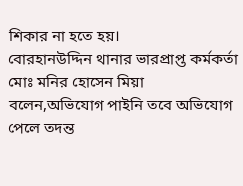শিকার না হতে হয়।
বোরহানউদ্দিন থানার ভারপ্রাপ্ত কর্মকর্তা মোঃ মনির হোসেন মিয়া বলেন,অভিযোগ পাইনি তবে অভিযোগ পেলে তদন্ত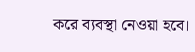করে ব্যবস্থা নেওয়া হবে।